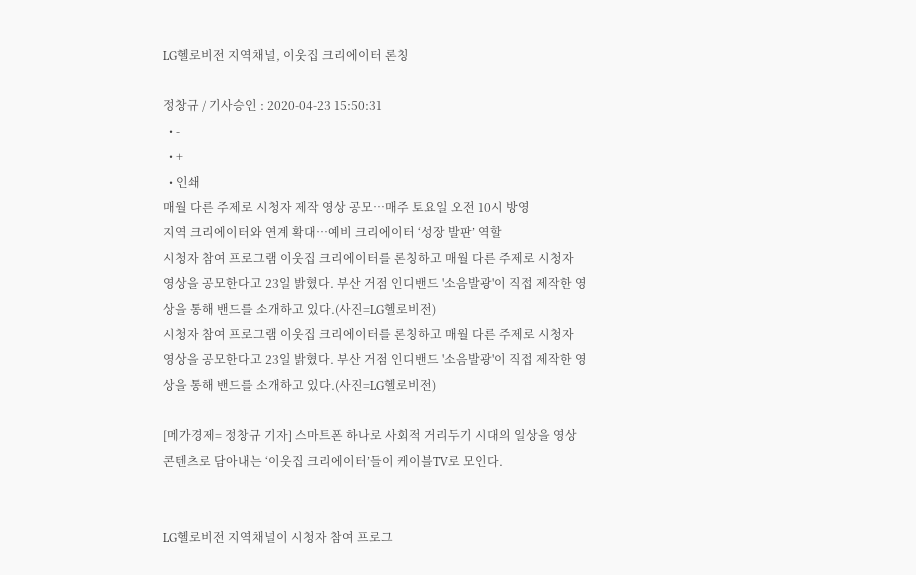LG헬로비전 지역채널, 이웃집 크리에이터 론칭

정창규 / 기사승인 : 2020-04-23 15:50:31
  • -
  • +
  • 인쇄
매월 다른 주제로 시청자 제작 영상 공모…매주 토요일 오전 10시 방영
지역 크리에이터와 연계 확대…예비 크리에이터 ‘성장 발판’ 역할
시청자 참여 프로그램 이웃집 크리에이터를 론칭하고 매월 다른 주제로 시청자 영상을 공모한다고 23일 밝혔다. 부산 거점 인디밴드 '소음발광'이 직접 제작한 영상을 통해 밴드를 소개하고 있다.(사진=LG헬로비전)
시청자 참여 프로그램 이웃집 크리에이터를 론칭하고 매월 다른 주제로 시청자 영상을 공모한다고 23일 밝혔다. 부산 거점 인디밴드 '소음발광'이 직접 제작한 영상을 통해 밴드를 소개하고 있다.(사진=LG헬로비전)

[메가경제= 정창규 기자] 스마트폰 하나로 사회적 거리두기 시대의 일상을 영상 콘텐츠로 담아내는 ‘이웃집 크리에이터’들이 케이블TV로 모인다.


LG헬로비전 지역채널이 시청자 참여 프로그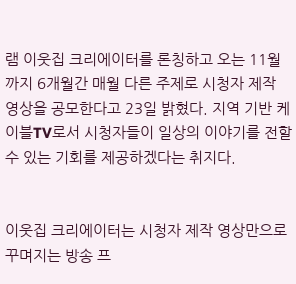램 이웃집 크리에이터를 론칭하고 오는 11월까지 6개월간 매월 다른 주제로 시청자 제작 영상을 공모한다고 23일 밝혔다. 지역 기반 케이블TV로서 시청자들이 일상의 이야기를 전할 수 있는 기회를 제공하겠다는 취지다.


이웃집 크리에이터는 시청자 제작 영상만으로 꾸며지는 방송 프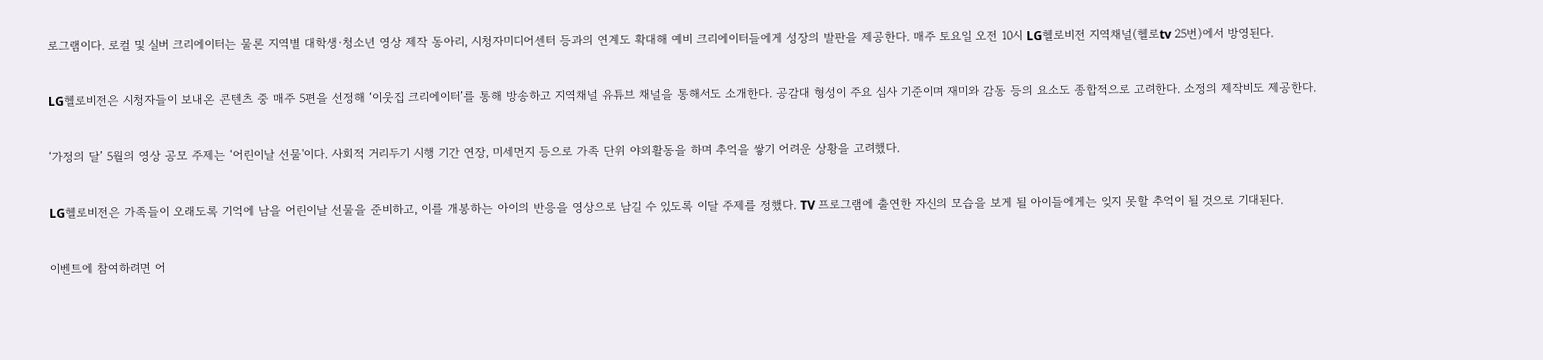로그램이다. 로컬 및 실버 크리에이터는 물론 지역별 대학생·청소년 영상 제작 동아리, 시청자미디어센터 등과의 연계도 확대해 예비 크리에이터들에게 성장의 발판을 제공한다. 매주 토요일 오전 10시 LG헬로비전 지역채널(헬로tv 25번)에서 방영된다.


LG헬로비전은 시청자들이 보내온 콘텐츠 중 매주 5편을 선정해 ‘이웃집 크리에이터’를 통해 방송하고 지역채널 유튜브 채널을 통해서도 소개한다. 공감대 형성이 주요 심사 기준이며 재미와 감동 등의 요소도 종합적으로 고려한다. 소정의 제작비도 제공한다.


‘가정의 달’ 5월의 영상 공모 주제는 ‘어린이날 선물'이다. 사회적 거리두기 시행 기간 연장, 미세먼지 등으로 가족 단위 야외활동을 하며 추억을 쌓기 어려운 상황을 고려했다.


LG헬로비전은 가족들이 오래도록 기억에 남을 어린이날 선물을 준비하고, 이를 개봉하는 아이의 반응을 영상으로 남길 수 있도록 이달 주제를 정했다. TV 프로그램에 출연한 자신의 모습을 보게 될 아이들에게는 잊지 못할 추억이 될 것으로 기대된다.


이벤트에 참여하려면 어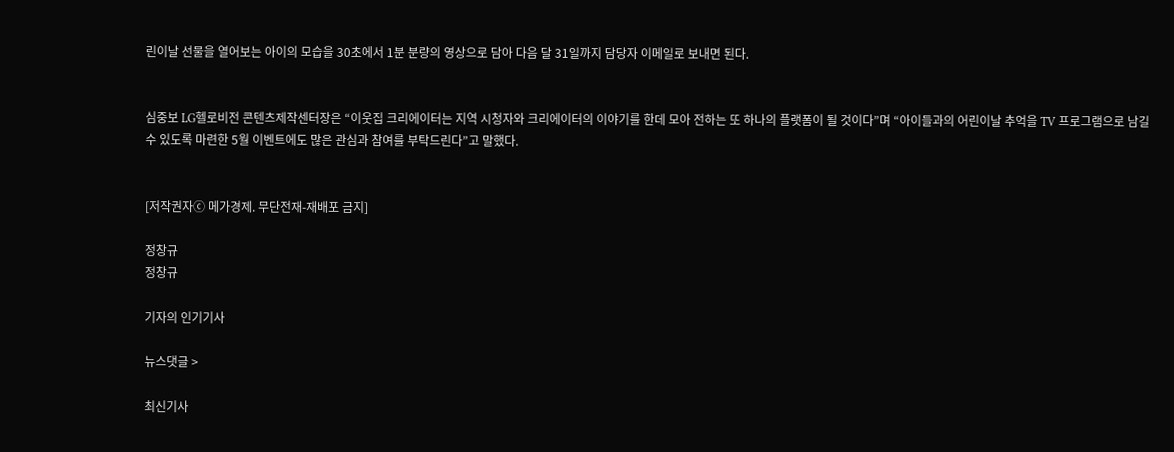린이날 선물을 열어보는 아이의 모습을 30초에서 1분 분량의 영상으로 담아 다음 달 31일까지 담당자 이메일로 보내면 된다.


심중보 LG헬로비전 콘텐츠제작센터장은 “이웃집 크리에이터는 지역 시청자와 크리에이터의 이야기를 한데 모아 전하는 또 하나의 플랫폼이 될 것이다”며 “아이들과의 어린이날 추억을 TV 프로그램으로 남길 수 있도록 마련한 5월 이벤트에도 많은 관심과 참여를 부탁드린다”고 말했다.


[저작권자ⓒ 메가경제. 무단전재-재배포 금지]

정창규
정창규

기자의 인기기사

뉴스댓글 >

최신기사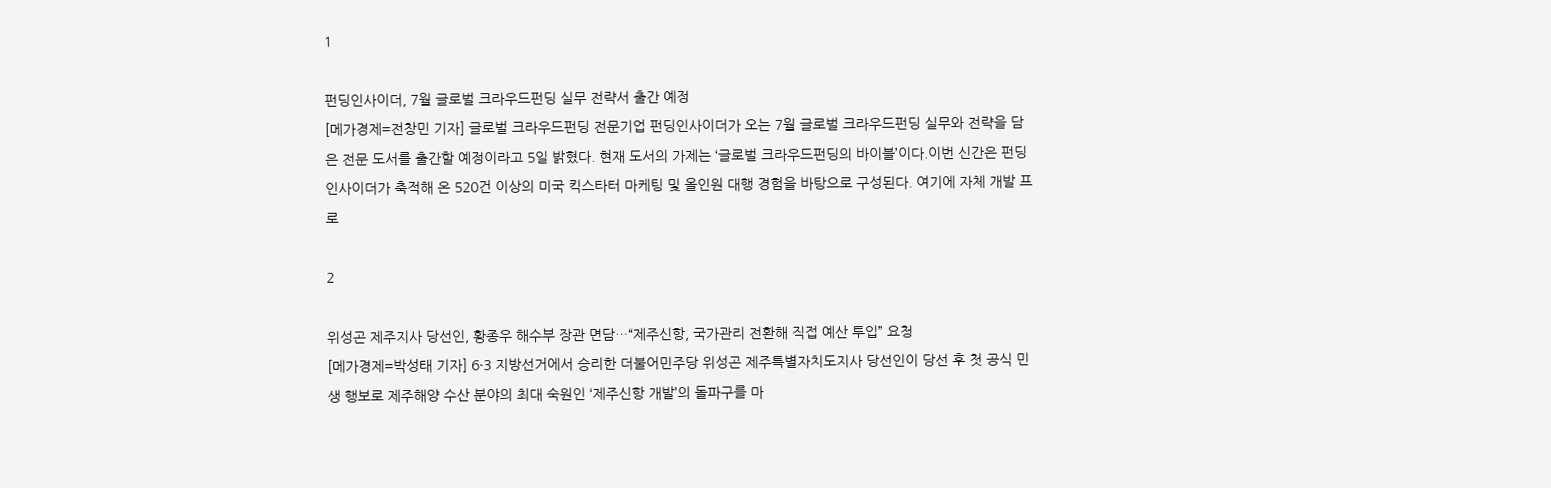1

펀딩인사이더, 7월 글로벌 크라우드펀딩 실무 전략서 출간 예정
[메가경제=전창민 기자] 글로벌 크라우드펀딩 전문기업 펀딩인사이더가 오는 7월 글로벌 크라우드펀딩 실무와 전략을 담은 전문 도서를 출간할 예정이라고 5일 밝혔다. 현재 도서의 가제는 ‘글로벌 크라우드펀딩의 바이블’이다.이번 신간은 펀딩인사이더가 축적해 온 520건 이상의 미국 킥스타터 마케팅 및 올인원 대행 경험을 바탕으로 구성된다. 여기에 자체 개발 프로

2

위성곤 제주지사 당선인, 황종우 해수부 장관 면담…“제주신항, 국가관리 전환해 직접 예산 투입” 요청
[메가경제=박성태 기자] 6·3 지방선거에서 승리한 더불어민주당 위성곤 제주특별자치도지사 당선인이 당선 후 첫 공식 민생 행보로 제주해양 수산 분야의 최대 숙원인 ‘제주신항 개발’의 돌파구를 마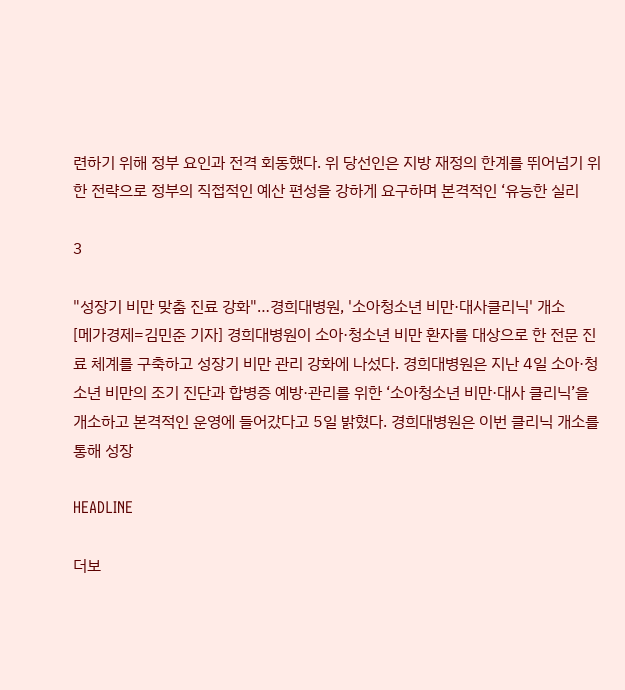련하기 위해 정부 요인과 전격 회동했다. 위 당선인은 지방 재정의 한계를 뛰어넘기 위한 전략으로 정부의 직접적인 예산 편성을 강하게 요구하며 본격적인 ‘유능한 실리

3

"성장기 비만 맞춤 진료 강화"…경희대병원, '소아청소년 비만·대사클리닉' 개소
[메가경제=김민준 기자] 경희대병원이 소아·청소년 비만 환자를 대상으로 한 전문 진료 체계를 구축하고 성장기 비만 관리 강화에 나섰다. 경희대병원은 지난 4일 소아·청소년 비만의 조기 진단과 합병증 예방·관리를 위한 ‘소아청소년 비만·대사 클리닉’을 개소하고 본격적인 운영에 들어갔다고 5일 밝혔다. 경희대병원은 이번 클리닉 개소를 통해 성장

HEADLINE

더보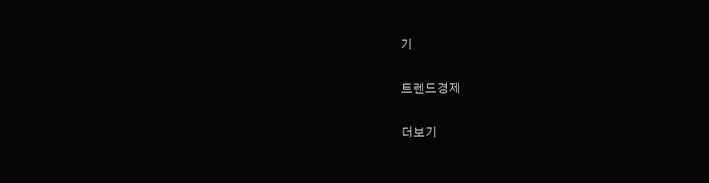기

트렌드경제

더보기